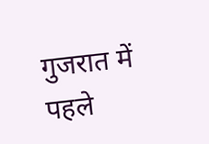गुजरात में पहले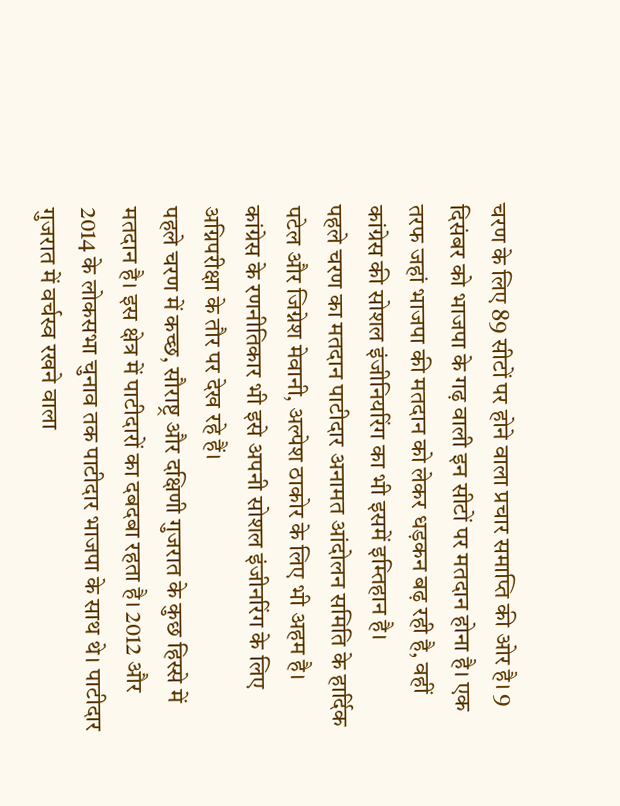चरण के लिए 89 सीटों पर होने वाला प्रचार समाप्ति की ओर है। 9 दिसंबर को भाजपा के गढ़ वाली इन सीटों पर मतदान होना है। एक तरफ जहां भाजपा की मतदान को लेकर धड़कन बढ़ रही है, वहीं कांग्रेस की सोशल इंजीनियरिंग का भी इसमें इम्तिहान है।
पहले चरण का मतदान पाटीदार अनामत आंदोलन समिति के हार्दिक पटेल और जिग्नेश मेवानी, अल्पेश ठाकोर के लिए भी अहम है। कांग्रेस के रणनीतिकार भी इसे अपनी सोशल इंजीनरिंग के लिए अग्निपरीक्षा के तौर पर देख रहे हैं।
पहले चरण में कच्छ, सौराष्ट्र और दक्षिणी गुजरात के कुछ हिस्से में मतदान है। इस क्षेत्र में पाटीदारों का दबदबा रहता है। 2012 और 2014 के लोकसभा चुनाव तक पाटीदार भाजपा के साथ थे। पाटीदार गुजरात में वर्चस्व रखने वाला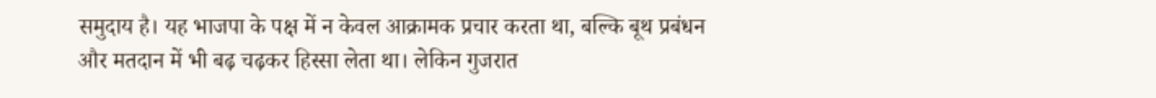समुदाय है। यह भाजपा के पक्ष में न केवल आक्रामक प्रचार करता था, बल्कि बूथ प्रबंधन और मतदान में भी बढ़ चढ़कर हिस्सा लेता था। लेकिन गुजरात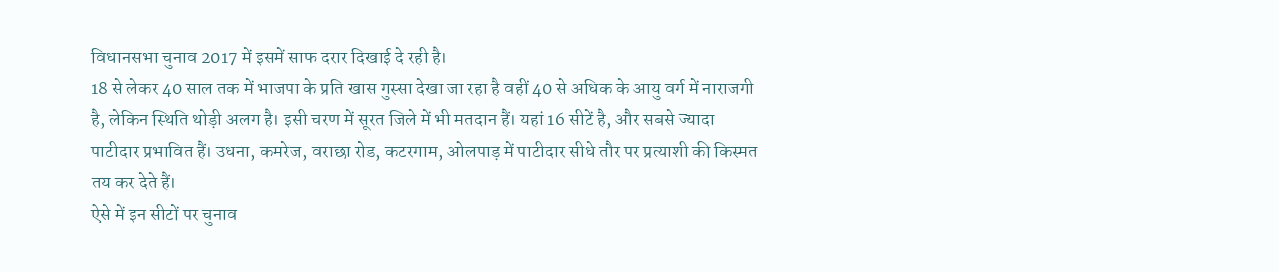विधानसभा चुनाव 2017 में इसमें साफ दरार दिखाई दे रही है।
18 से लेकर 40 साल तक में भाजपा के प्रति खास गुस्सा देखा जा रहा है वहीं 40 से अधिक के आयु वर्ग में नाराजगी है, लेकिन स्थिति थोड़ी अलग है। इसी चरण में सूरत जिले में भी मतदान हैं। यहां 16 सीटें है, और सबसे ज्यादा पाटीदार प्रभावित हैं। उधना, कमरेज, वराछा रोड, कटरगाम, ओलपाड़ में पाटीदार सीधे तौर पर प्रत्याशी की किस्मत तय कर देते हैं।
ऐसे में इन सीटों पर चुनाव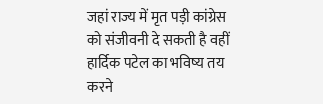जहां राज्य में मृत पड़ी कांग्रेस को संजीवनी दे सकती है वहीं हार्दिक पटेल का भविष्य तय करने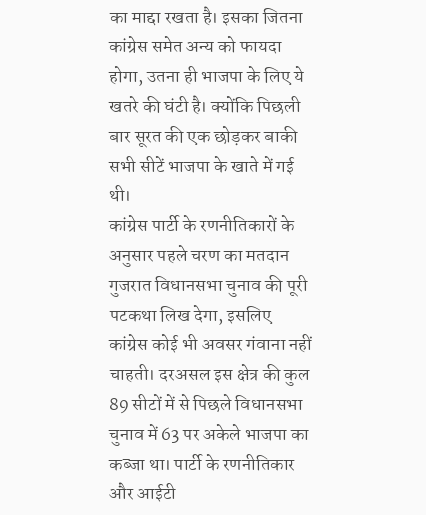का माद्दा रखता है। इसका जितना कांग्रेस समेत अन्य को फायदा होगा, उतना ही भाजपा के लिए ये खतरे की घंटी है। क्योंकि पिछली बार सूरत की एक छोड़कर बाकी सभी सीटें भाजपा के खाते में गई थी।
कांग्रेस पार्टी के रणनीतिकारों के अनुसार पहले चरण का मतदान गुजरात विधानसभा चुनाव की पूरी पटकथा लिख देगा, इसलिए कांग्रेस कोई भी अवसर गंवाना नहीं चाहती। दरअसल इस क्षेत्र की कुल 89 सीटों में से पिछले विधानसभा चुनाव में 63 पर अकेले भाजपा का कब्जा था। पार्टी के रणनीतिकार और आईटी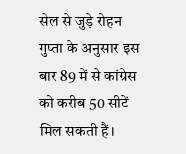सेल से जुड़े रोहन गुप्ता के अनुसार इस बार 89 में से कांग्रेस को करीब 50 सीटें मिल सकती हैं।